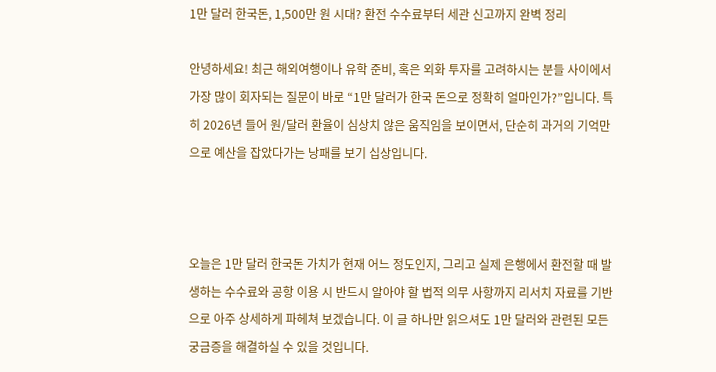1만 달러 한국돈, 1,500만 원 시대? 환전 수수료부터 세관 신고까지 완벽 정리

안녕하세요! 최근 해외여행이나 유학 준비, 혹은 외화 투자를 고려하시는 분들 사이에서 가장 많이 회자되는 질문이 바로 “1만 달러가 한국 돈으로 정확히 얼마인가?”입니다. 특히 2026년 들어 원/달러 환율이 심상치 않은 움직임을 보이면서, 단순히 과거의 기억만으로 예산을 잡았다가는 낭패를 보기 십상입니다.



오늘은 1만 달러 한국돈 가치가 현재 어느 정도인지, 그리고 실제 은행에서 환전할 때 발생하는 수수료와 공항 이용 시 반드시 알아야 할 법적 의무 사항까지 리서치 자료를 기반으로 아주 상세하게 파헤쳐 보겠습니다. 이 글 하나만 읽으셔도 1만 달러와 관련된 모든 궁금증을 해결하실 수 있을 것입니다.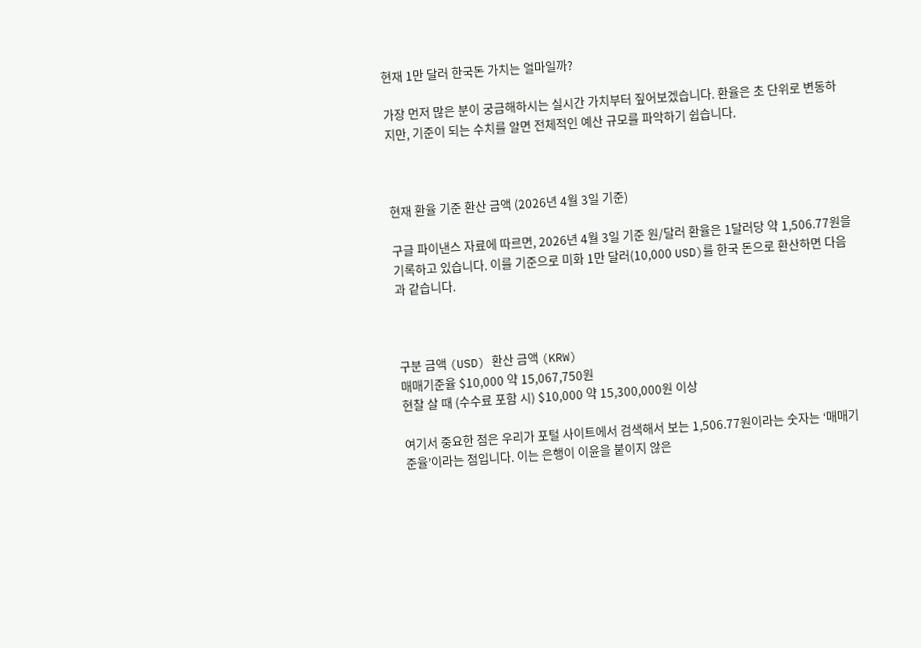현재 1만 달러 한국돈 가치는 얼마일까?

가장 먼저 많은 분이 궁금해하시는 실시간 가치부터 짚어보겠습니다. 환율은 초 단위로 변동하지만, 기준이 되는 수치를 알면 전체적인 예산 규모를 파악하기 쉽습니다.



현재 환율 기준 환산 금액 (2026년 4월 3일 기준)

구글 파이낸스 자료에 따르면, 2026년 4월 3일 기준 원/달러 환율은 1달러당 약 1,506.77원을 기록하고 있습니다. 이를 기준으로 미화 1만 달러(10,000 USD)를 한국 돈으로 환산하면 다음과 같습니다.



구분 금액 (USD) 환산 금액 (KRW)
매매기준율 $10,000 약 15,067,750원
현찰 살 때 (수수료 포함 시) $10,000 약 15,300,000원 이상

여기서 중요한 점은 우리가 포털 사이트에서 검색해서 보는 1,506.77원이라는 숫자는 ‘매매기준율’이라는 점입니다. 이는 은행이 이윤을 붙이지 않은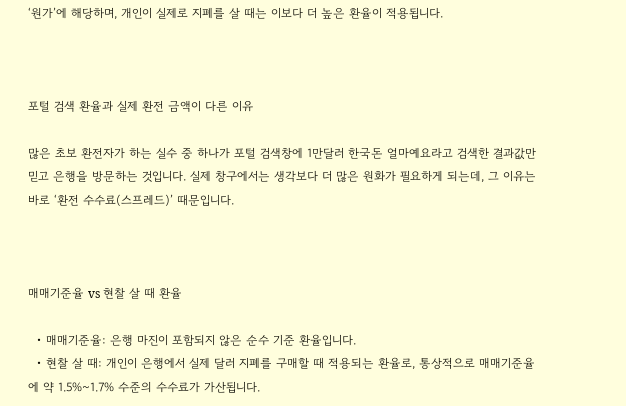‘원가’에 해당하며, 개인이 실제로 지폐를 살 때는 이보다 더 높은 환율이 적용됩니다.



포털 검색 환율과 실제 환전 금액이 다른 이유

많은 초보 환전자가 하는 실수 중 하나가 포털 검색창에 1만달러 한국돈 얼마예요라고 검색한 결과값만 믿고 은행을 방문하는 것입니다. 실제 창구에서는 생각보다 더 많은 원화가 필요하게 되는데, 그 이유는 바로 ‘환전 수수료(스프레드)’ 때문입니다.



매매기준율 vs 현찰 살 때 환율

  • 매매기준율: 은행 마진이 포함되지 않은 순수 기준 환율입니다.
  • 현찰 살 때: 개인이 은행에서 실제 달러 지폐를 구매할 때 적용되는 환율로, 통상적으로 매매기준율에 약 1.5%~1.7% 수준의 수수료가 가산됩니다.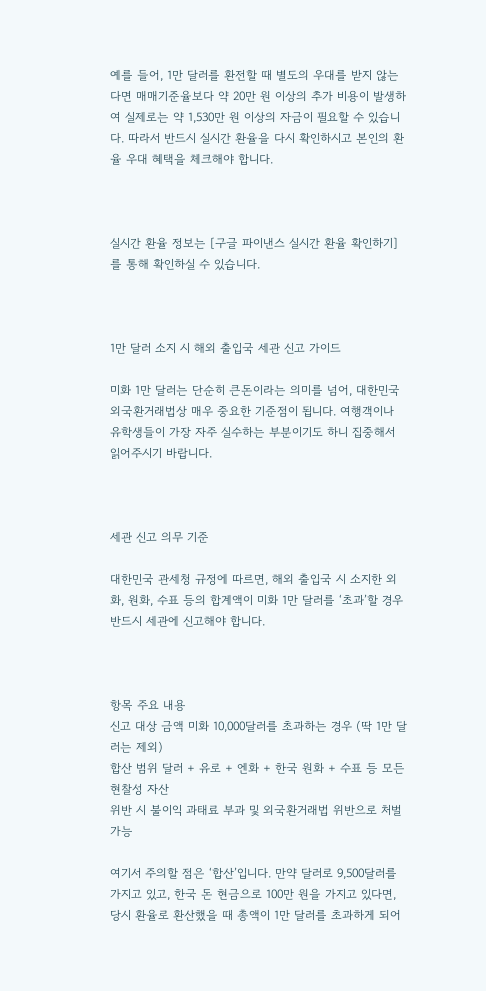예를 들어, 1만 달러를 환전할 때 별도의 우대를 받지 않는다면 매매기준율보다 약 20만 원 이상의 추가 비용이 발생하여 실제로는 약 1,530만 원 이상의 자금이 필요할 수 있습니다. 따라서 반드시 실시간 환율을 다시 확인하시고 본인의 환율 우대 혜택을 체크해야 합니다.



실시간 환율 정보는 [구글 파이낸스 실시간 환율 확인하기]를 통해 확인하실 수 있습니다.



1만 달러 소지 시 해외 출입국 세관 신고 가이드

미화 1만 달러는 단순히 큰돈이라는 의미를 넘어, 대한민국 외국환거래법상 매우 중요한 기준점이 됩니다. 여행객이나 유학생들이 가장 자주 실수하는 부분이기도 하니 집중해서 읽어주시기 바랍니다.



세관 신고 의무 기준

대한민국 관세청 규정에 따르면, 해외 출입국 시 소지한 외화, 원화, 수표 등의 합계액이 미화 1만 달러를 ‘초과’할 경우 반드시 세관에 신고해야 합니다.



항목 주요 내용
신고 대상 금액 미화 10,000달러를 초과하는 경우 (딱 1만 달러는 제외)
합산 범위 달러 + 유로 + 엔화 + 한국 원화 + 수표 등 모든 현찰성 자산
위반 시 불이익 과태료 부과 및 외국환거래법 위반으로 처벌 가능

여기서 주의할 점은 ‘합산’입니다. 만약 달러로 9,500달러를 가지고 있고, 한국 돈 현금으로 100만 원을 가지고 있다면, 당시 환율로 환산했을 때 총액이 1만 달러를 초과하게 되어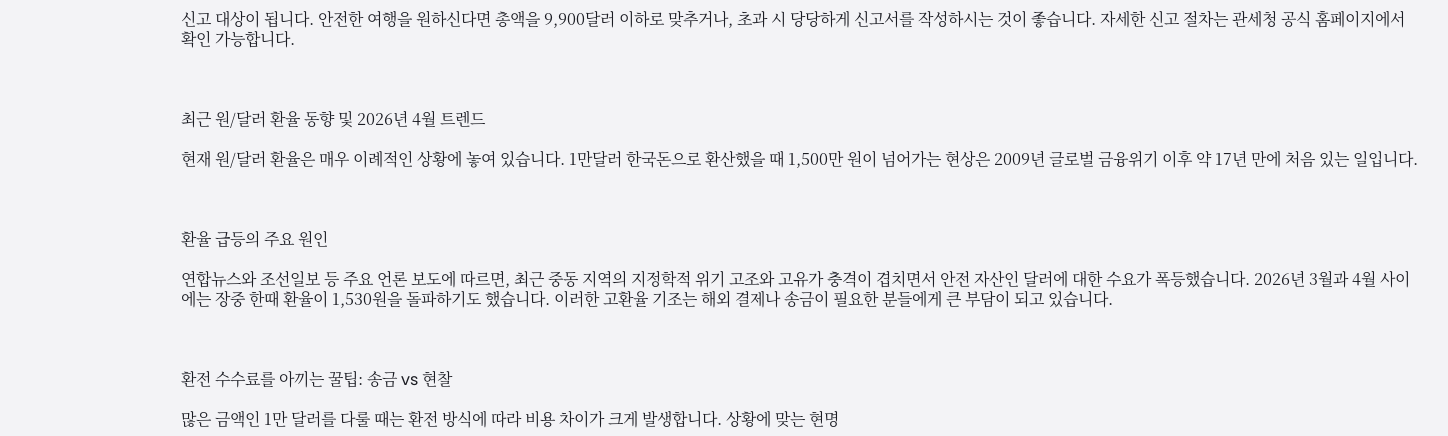신고 대상이 됩니다. 안전한 여행을 원하신다면 총액을 9,900달러 이하로 맞추거나, 초과 시 당당하게 신고서를 작성하시는 것이 좋습니다. 자세한 신고 절차는 관세청 공식 홈페이지에서 확인 가능합니다.



최근 원/달러 환율 동향 및 2026년 4월 트렌드

현재 원/달러 환율은 매우 이례적인 상황에 놓여 있습니다. 1만달러 한국돈으로 환산했을 때 1,500만 원이 넘어가는 현상은 2009년 글로벌 금융위기 이후 약 17년 만에 처음 있는 일입니다.



환율 급등의 주요 원인

연합뉴스와 조선일보 등 주요 언론 보도에 따르면, 최근 중동 지역의 지정학적 위기 고조와 고유가 충격이 겹치면서 안전 자산인 달러에 대한 수요가 폭등했습니다. 2026년 3월과 4월 사이에는 장중 한때 환율이 1,530원을 돌파하기도 했습니다. 이러한 고환율 기조는 해외 결제나 송금이 필요한 분들에게 큰 부담이 되고 있습니다.



환전 수수료를 아끼는 꿀팁: 송금 vs 현찰

많은 금액인 1만 달러를 다룰 때는 환전 방식에 따라 비용 차이가 크게 발생합니다. 상황에 맞는 현명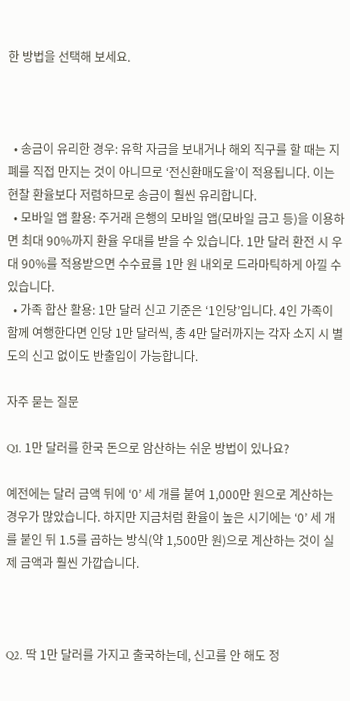한 방법을 선택해 보세요.



  • 송금이 유리한 경우: 유학 자금을 보내거나 해외 직구를 할 때는 지폐를 직접 만지는 것이 아니므로 ‘전신환매도율’이 적용됩니다. 이는 현찰 환율보다 저렴하므로 송금이 훨씬 유리합니다.
  • 모바일 앱 활용: 주거래 은행의 모바일 앱(모바일 금고 등)을 이용하면 최대 90%까지 환율 우대를 받을 수 있습니다. 1만 달러 환전 시 우대 90%를 적용받으면 수수료를 1만 원 내외로 드라마틱하게 아낄 수 있습니다.
  • 가족 합산 활용: 1만 달러 신고 기준은 ‘1인당’입니다. 4인 가족이 함께 여행한다면 인당 1만 달러씩, 총 4만 달러까지는 각자 소지 시 별도의 신고 없이도 반출입이 가능합니다.

자주 묻는 질문

Q1. 1만 달러를 한국 돈으로 암산하는 쉬운 방법이 있나요?

예전에는 달러 금액 뒤에 ‘0’ 세 개를 붙여 1,000만 원으로 계산하는 경우가 많았습니다. 하지만 지금처럼 환율이 높은 시기에는 ‘0’ 세 개를 붙인 뒤 1.5를 곱하는 방식(약 1,500만 원)으로 계산하는 것이 실제 금액과 훨씬 가깝습니다.



Q2. 딱 1만 달러를 가지고 출국하는데, 신고를 안 해도 정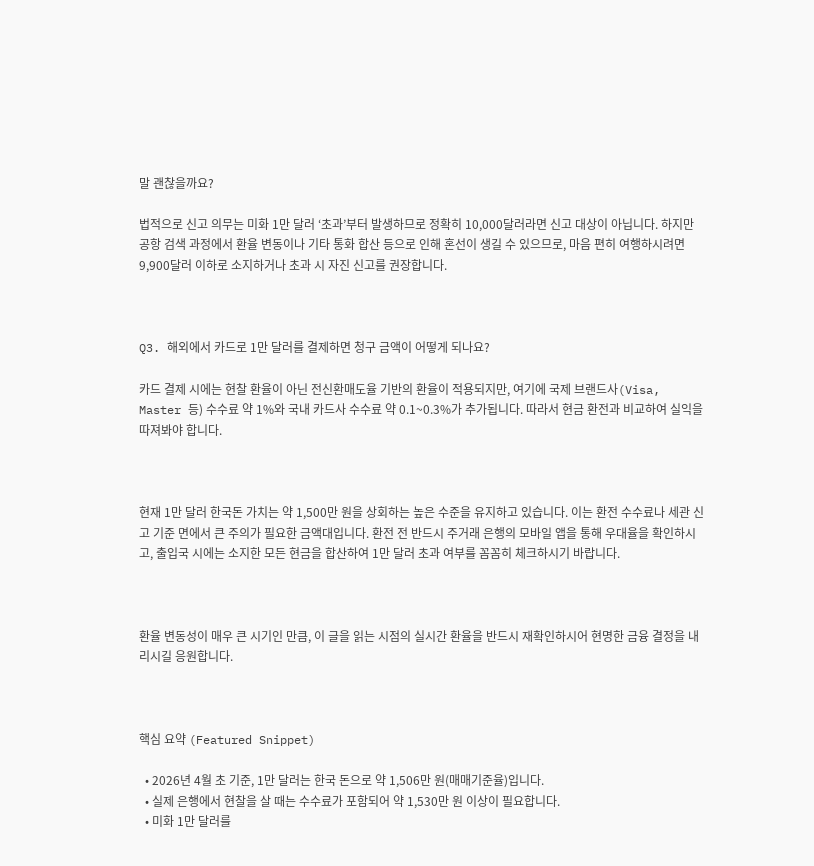말 괜찮을까요?

법적으로 신고 의무는 미화 1만 달러 ‘초과’부터 발생하므로 정확히 10,000달러라면 신고 대상이 아닙니다. 하지만 공항 검색 과정에서 환율 변동이나 기타 통화 합산 등으로 인해 혼선이 생길 수 있으므로, 마음 편히 여행하시려면 9,900달러 이하로 소지하거나 초과 시 자진 신고를 권장합니다.



Q3. 해외에서 카드로 1만 달러를 결제하면 청구 금액이 어떻게 되나요?

카드 결제 시에는 현찰 환율이 아닌 전신환매도율 기반의 환율이 적용되지만, 여기에 국제 브랜드사(Visa, Master 등) 수수료 약 1%와 국내 카드사 수수료 약 0.1~0.3%가 추가됩니다. 따라서 현금 환전과 비교하여 실익을 따져봐야 합니다.



현재 1만 달러 한국돈 가치는 약 1,500만 원을 상회하는 높은 수준을 유지하고 있습니다. 이는 환전 수수료나 세관 신고 기준 면에서 큰 주의가 필요한 금액대입니다. 환전 전 반드시 주거래 은행의 모바일 앱을 통해 우대율을 확인하시고, 출입국 시에는 소지한 모든 현금을 합산하여 1만 달러 초과 여부를 꼼꼼히 체크하시기 바랍니다.



환율 변동성이 매우 큰 시기인 만큼, 이 글을 읽는 시점의 실시간 환율을 반드시 재확인하시어 현명한 금융 결정을 내리시길 응원합니다.



핵심 요약 (Featured Snippet)

  • 2026년 4월 초 기준, 1만 달러는 한국 돈으로 약 1,506만 원(매매기준율)입니다.
  • 실제 은행에서 현찰을 살 때는 수수료가 포함되어 약 1,530만 원 이상이 필요합니다.
  • 미화 1만 달러를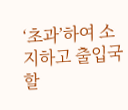‘초과’하여 소지하고 출입국 할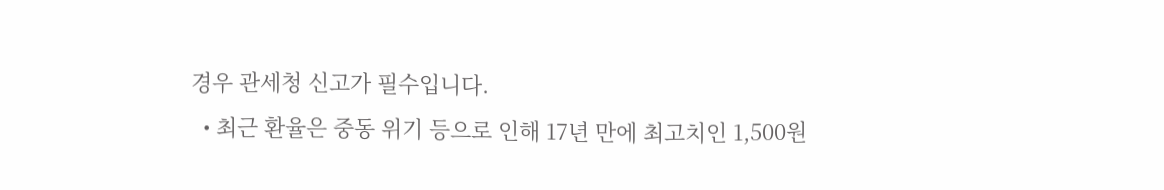경우 관세청 신고가 필수입니다.
  • 최근 환율은 중동 위기 등으로 인해 17년 만에 최고치인 1,500원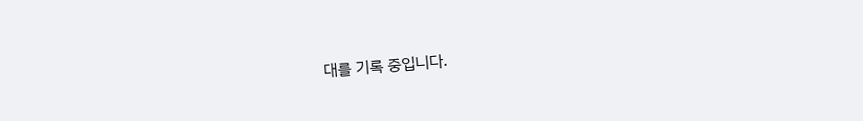대를 기록 중입니다.